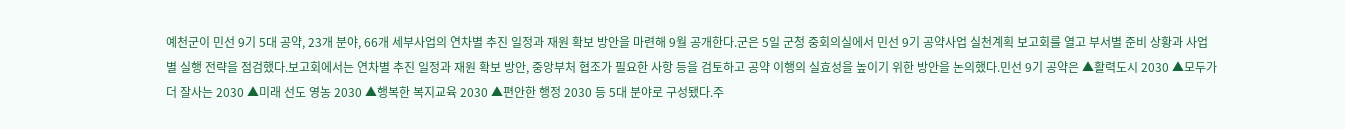예천군이 민선 9기 5대 공약, 23개 분야, 66개 세부사업의 연차별 추진 일정과 재원 확보 방안을 마련해 9월 공개한다.군은 5일 군청 중회의실에서 민선 9기 공약사업 실천계획 보고회를 열고 부서별 준비 상황과 사업별 실행 전략을 점검했다.보고회에서는 연차별 추진 일정과 재원 확보 방안, 중앙부처 협조가 필요한 사항 등을 검토하고 공약 이행의 실효성을 높이기 위한 방안을 논의했다.민선 9기 공약은 ▲활력도시 2030 ▲모두가 더 잘사는 2030 ▲미래 선도 영농 2030 ▲행복한 복지교육 2030 ▲편안한 행정 2030 등 5대 분야로 구성됐다.주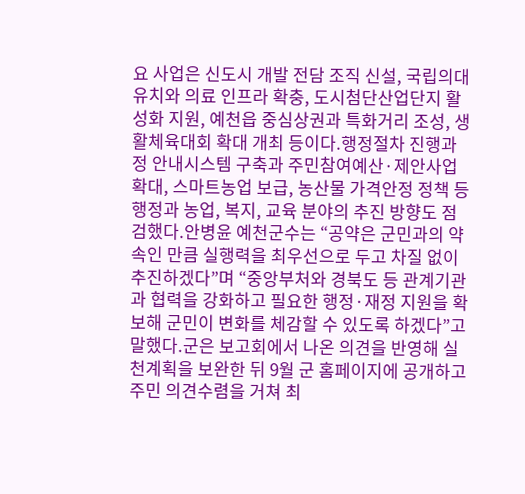요 사업은 신도시 개발 전담 조직 신설, 국립의대 유치와 의료 인프라 확충, 도시첨단산업단지 활성화 지원, 예천읍 중심상권과 특화거리 조성, 생활체육대회 확대 개최 등이다.행정절차 진행과정 안내시스템 구축과 주민참여예산·제안사업 확대, 스마트농업 보급, 농산물 가격안정 정책 등 행정과 농업, 복지, 교육 분야의 추진 방향도 점검했다.안병윤 예천군수는 “공약은 군민과의 약속인 만큼 실행력을 최우선으로 두고 차질 없이 추진하겠다”며 “중앙부처와 경북도 등 관계기관과 협력을 강화하고 필요한 행정·재정 지원을 확보해 군민이 변화를 체감할 수 있도록 하겠다”고 말했다.군은 보고회에서 나온 의견을 반영해 실천계획을 보완한 뒤 9월 군 홈페이지에 공개하고 주민 의견수렴을 거쳐 최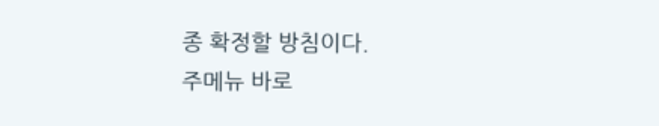종 확정할 방침이다.
주메뉴 바로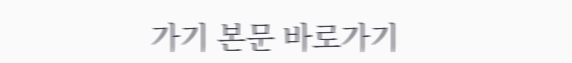가기 본문 바로가기